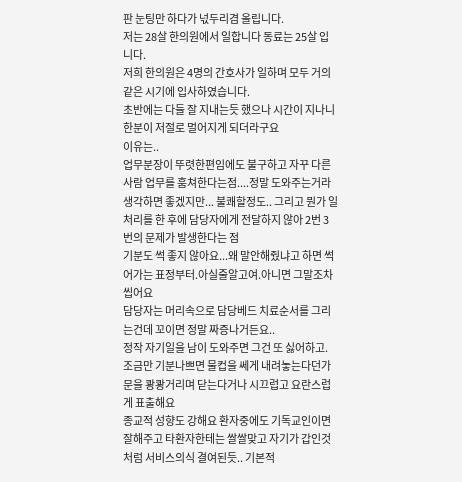판 눈팅만 하다가 넋두리겸 올립니다.
저는 28살 한의원에서 일합니다 동료는 25살 입니다.
저희 한의원은 4명의 간호사가 일하며 모두 거의 같은 시기에 입사하였습니다.
초반에는 다들 잘 지내는듯 했으나 시간이 지나니 한분이 저절로 멀어지게 되더라구요
이유는..
업무분장이 뚜렷한편임에도 불구하고 자꾸 다른사람 업무를 훔쳐한다는점....정말 도와주는거라 생각하면 좋겠지만... 불쾌할정도.. 그리고 뭔가 일처리를 한 후에 담당자에게 전달하지 않아 2번 3번의 문제가 발생한다는 점
기분도 썩 좋지 않아요...왜 말안해줬냐고 하면 썩어가는 표정부터.아실줄알고여.아니면 그말조차 씹어요
담당자는 머리속으로 담당베드 치료순서를 그리는건데 꼬이면 정말 짜증나거든요..
정작 자기일을 남이 도와주면 그건 또 싫어하고. 조금만 기분나쁘면 물컵을 쎄게 내려놓는다던가 문을 쾅쾅거리며 닫는다거나 시끄럽고 요란스럽게 표출해요
종교적 성향도 강해요 환자중에도 기독교인이면잘해주고 타환자한테는 쌀쌀맞고 자기가 갑인것처럼 서비스의식 결여된듯.. 기본적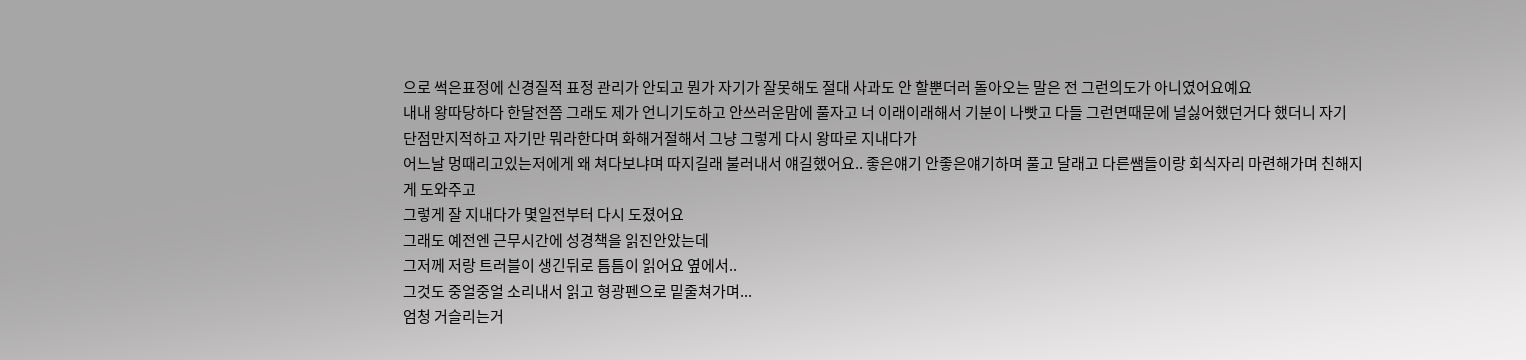으로 썩은표정에 신경질적 표정 관리가 안되고 뭔가 자기가 잘못해도 절대 사과도 안 할뿐더러 돌아오는 말은 전 그런의도가 아니였어요예요
내내 왕따당하다 한달전쯤 그래도 제가 언니기도하고 안쓰러운맘에 풀자고 너 이래이래해서 기분이 나빳고 다들 그런면때문에 널싫어했던거다 했더니 자기 단점만지적하고 자기만 뭐라한다며 화해거절해서 그냥 그렇게 다시 왕따로 지내다가
어느날 멍때리고있는저에게 왜 쳐다보냐며 따지길래 불러내서 얘길했어요.. 좋은얘기 안좋은얘기하며 풀고 달래고 다른쌤들이랑 회식자리 마련해가며 친해지게 도와주고
그렇게 잘 지내다가 몇일전부터 다시 도졌어요
그래도 예전엔 근무시간에 성경책을 읽진안았는데
그저께 저랑 트러블이 생긴뒤로 틈틈이 읽어요 옆에서..
그것도 중얼중얼 소리내서 읽고 형광펜으로 밑줄쳐가며...
엄청 거슬리는거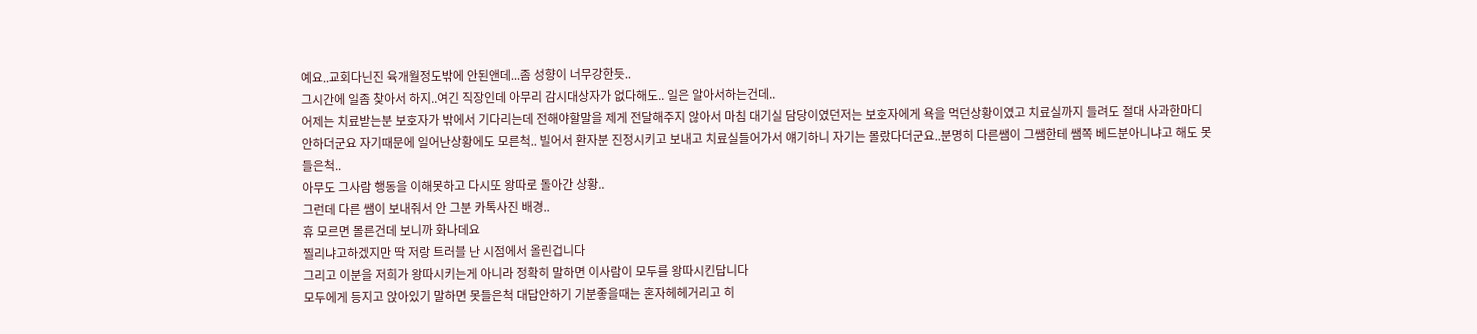예요..교회다닌진 육개월정도밖에 안된앤데...좀 성향이 너무강한듯..
그시간에 일좀 찾아서 하지..여긴 직장인데 아무리 감시대상자가 없다해도.. 일은 알아서하는건데..
어제는 치료받는분 보호자가 밖에서 기다리는데 전해야할말을 제게 전달해주지 않아서 마침 대기실 담당이였던저는 보호자에게 욕을 먹던상황이였고 치료실까지 들려도 절대 사과한마디 안하더군요 자기때문에 일어난상황에도 모른척.. 빌어서 환자분 진정시키고 보내고 치료실들어가서 얘기하니 자기는 몰랐다더군요..분명히 다른쌤이 그쌤한테 쌤쪽 베드분아니냐고 해도 못들은척..
아무도 그사람 행동을 이해못하고 다시또 왕따로 돌아간 상황..
그런데 다른 쌤이 보내줘서 안 그분 카톡사진 배경..
휴 모르면 몰른건데 보니까 화나데요
찔리냐고하겠지만 딱 저랑 트러블 난 시점에서 올린겁니다
그리고 이분을 저희가 왕따시키는게 아니라 정확히 말하면 이사람이 모두를 왕따시킨답니다
모두에게 등지고 앉아있기 말하면 못들은척 대답안하기 기분좋을때는 혼자헤헤거리고 히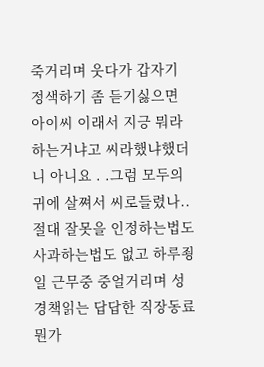죽거리며 웃다가 갑자기 정색하기 좀 듣기싫으면 아이씨 이래서 지긍 뭐라하는거냐고 씨라했냐했더니 아니요 . .그럼 모두의 귀에 살쪄서 씨로들렸나..
절대 잘못을 인정하는법도 사과하는법도 없고 하루죙일 근무중 중얼거리며 성경책읽는 답답한 직장동료 뭔가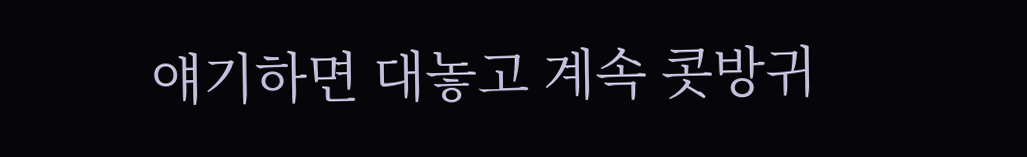얘기하면 대놓고 계속 콧방귀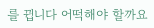를 뀝니다 어떡해야 할까요